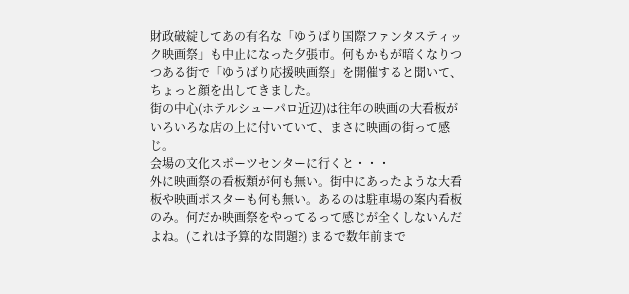財政破綻してあの有名な「ゆうばり国際ファンタスティック映画祭」も中止になった夕張市。何もかもが暗くなりつつある街で「ゆうばり応援映画祭」を開催すると聞いて、ちょっと顔を出してきました。
街の中心(ホテルシューパロ近辺)は往年の映画の大看板がいろいろな店の上に付いていて、まさに映画の街って感じ。
会場の文化スポーツセンターに行くと・・・
外に映画祭の看板類が何も無い。街中にあったような大看板や映画ポスターも何も無い。あるのは駐車場の案内看板のみ。何だか映画祭をやってるって感じが全くしないんだよね。(これは予算的な問題?) まるで数年前まで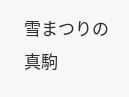雪まつりの真駒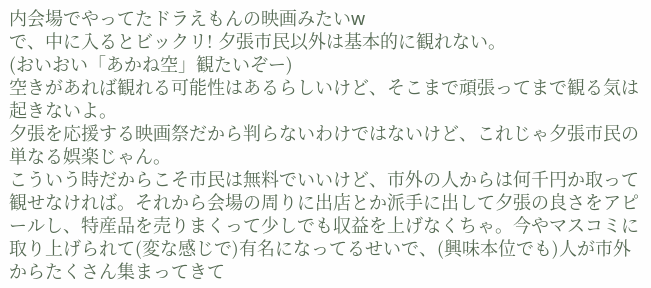内会場でやってたドラえもんの映画みたいw
で、中に入るとビックリ! 夕張市民以外は基本的に観れない。
(おいおい「あかね空」観たいぞー)
空きがあれば観れる可能性はあるらしいけど、そこまで頑張ってまで観る気は起きないよ。
夕張を応援する映画祭だから判らないわけではないけど、これじゃ夕張市民の単なる娯楽じゃん。
こういう時だからこそ市民は無料でいいけど、市外の人からは何千円か取って観せなければ。それから会場の周りに出店とか派手に出して夕張の良さをアピールし、特産品を売りまくって少しでも収益を上げなくちゃ。今やマスコミに取り上げられて(変な感じで)有名になってるせいで、(興味本位でも)人が市外からたくさん集まってきて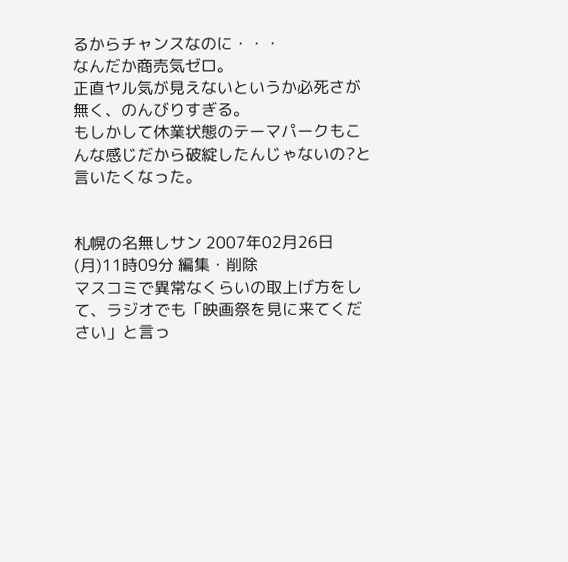るからチャンスなのに・・・
なんだか商売気ゼロ。
正直ヤル気が見えないというか必死さが無く、のんびりすぎる。
もしかして休業状態のテーマパークもこんな感じだから破綻したんじゃないの?と言いたくなった。


札幌の名無しサン 2007年02月26日(月)11時09分 編集・削除
マスコミで異常なくらいの取上げ方をして、ラジオでも「映画祭を見に来てください」と言っ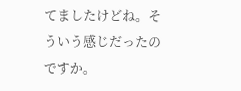てましたけどね。そういう感じだったのですか。